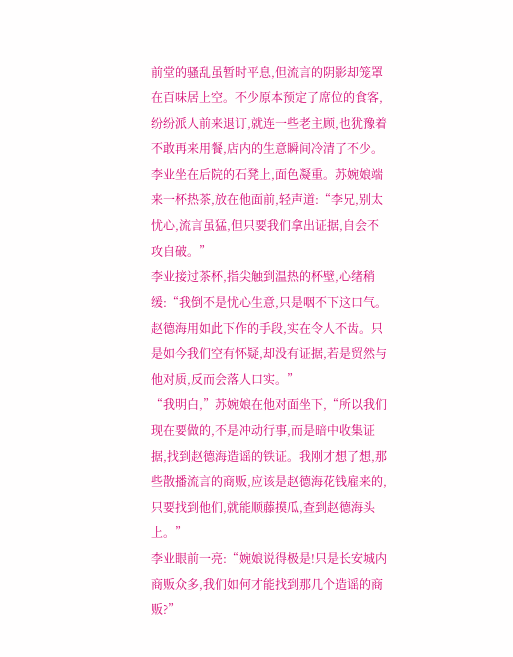前堂的骚乱虽暂时平息,但流言的阴影却笼罩在百味居上空。不少原本预定了席位的食客,纷纷派人前来退订,就连一些老主顾,也犹豫着不敢再来用餐,店内的生意瞬间冷清了不少。
李业坐在后院的石凳上,面色凝重。苏婉娘端来一杯热茶,放在他面前,轻声道:“李兄,别太忧心,流言虽猛,但只要我们拿出证据,自会不攻自破。”
李业接过茶杯,指尖触到温热的杯壁,心绪稍缓:“我倒不是忧心生意,只是咽不下这口气。赵德海用如此下作的手段,实在令人不齿。只是如今我们空有怀疑,却没有证据,若是贸然与他对质,反而会落人口实。”
“我明白,”苏婉娘在他对面坐下,“所以我们现在要做的,不是冲动行事,而是暗中收集证据,找到赵德海造谣的铁证。我刚才想了想,那些散播流言的商贩,应该是赵德海花钱雇来的,只要找到他们,就能顺藤摸瓜,查到赵德海头上。”
李业眼前一亮:“婉娘说得极是!只是长安城内商贩众多,我们如何才能找到那几个造谣的商贩?”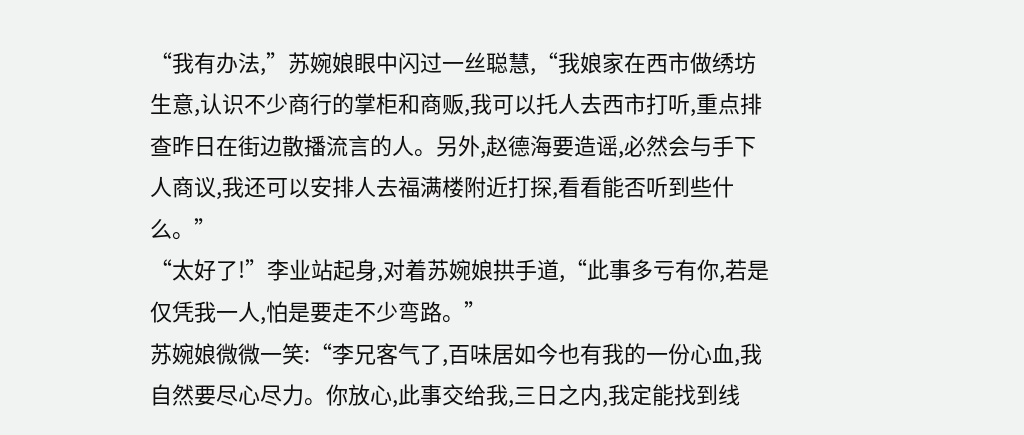“我有办法,”苏婉娘眼中闪过一丝聪慧,“我娘家在西市做绣坊生意,认识不少商行的掌柜和商贩,我可以托人去西市打听,重点排查昨日在街边散播流言的人。另外,赵德海要造谣,必然会与手下人商议,我还可以安排人去福满楼附近打探,看看能否听到些什么。”
“太好了!”李业站起身,对着苏婉娘拱手道,“此事多亏有你,若是仅凭我一人,怕是要走不少弯路。”
苏婉娘微微一笑:“李兄客气了,百味居如今也有我的一份心血,我自然要尽心尽力。你放心,此事交给我,三日之内,我定能找到线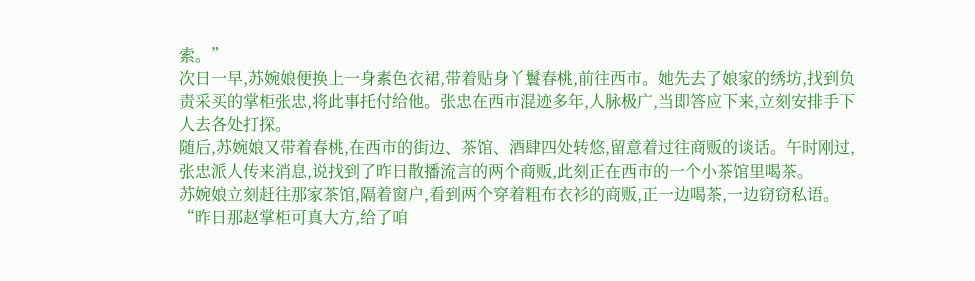索。”
次日一早,苏婉娘便换上一身素色衣裙,带着贴身丫鬟春桃,前往西市。她先去了娘家的绣坊,找到负责采买的掌柜张忠,将此事托付给他。张忠在西市混迹多年,人脉极广,当即答应下来,立刻安排手下人去各处打探。
随后,苏婉娘又带着春桃,在西市的街边、茶馆、酒肆四处转悠,留意着过往商贩的谈话。午时刚过,张忠派人传来消息,说找到了昨日散播流言的两个商贩,此刻正在西市的一个小茶馆里喝茶。
苏婉娘立刻赶往那家茶馆,隔着窗户,看到两个穿着粗布衣衫的商贩,正一边喝茶,一边窃窃私语。
“昨日那赵掌柜可真大方,给了咱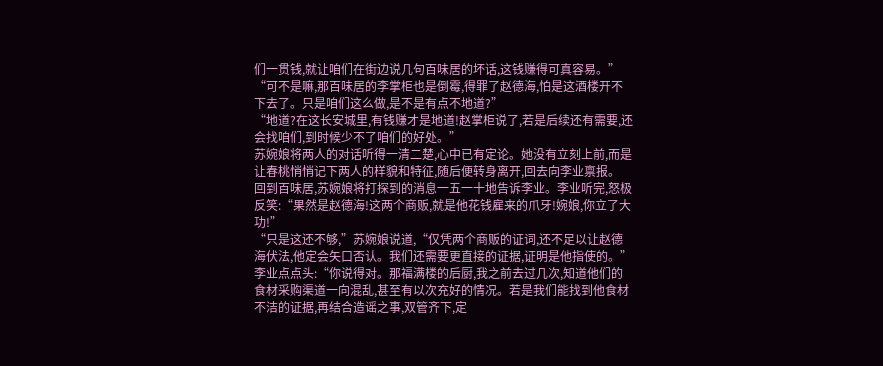们一贯钱,就让咱们在街边说几句百味居的坏话,这钱赚得可真容易。”
“可不是嘛,那百味居的李掌柜也是倒霉,得罪了赵德海,怕是这酒楼开不下去了。只是咱们这么做,是不是有点不地道?”
“地道?在这长安城里,有钱赚才是地道!赵掌柜说了,若是后续还有需要,还会找咱们,到时候少不了咱们的好处。”
苏婉娘将两人的对话听得一清二楚,心中已有定论。她没有立刻上前,而是让春桃悄悄记下两人的样貌和特征,随后便转身离开,回去向李业禀报。
回到百味居,苏婉娘将打探到的消息一五一十地告诉李业。李业听完,怒极反笑:“果然是赵德海!这两个商贩,就是他花钱雇来的爪牙!婉娘,你立了大功!”
“只是这还不够,”苏婉娘说道,“仅凭两个商贩的证词,还不足以让赵德海伏法,他定会矢口否认。我们还需要更直接的证据,证明是他指使的。”
李业点点头:“你说得对。那福满楼的后厨,我之前去过几次,知道他们的食材采购渠道一向混乱,甚至有以次充好的情况。若是我们能找到他食材不洁的证据,再结合造谣之事,双管齐下,定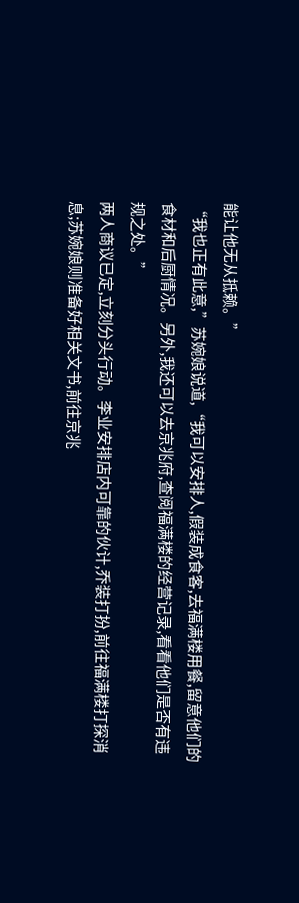能让他无从抵赖。”
“我也正有此意,”苏婉娘说道,“我可以安排人,假装成食客,去福满楼用餐,留意他们的食材和后厨情况。另外,我还可以去京兆府,查阅福满楼的经营记录,看看他们是否有违规之处。”
两人商议已定,立刻分头行动。李业安排店内可靠的伙计,乔装打扮,前往福满楼打探消息;苏婉娘则准备好相关文书,前往京兆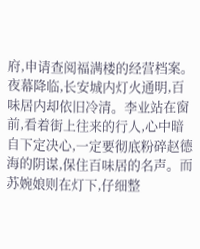府,申请查阅福满楼的经营档案。
夜幕降临,长安城内灯火通明,百味居内却依旧冷清。李业站在窗前,看着街上往来的行人,心中暗自下定决心,一定要彻底粉碎赵德海的阴谋,保住百味居的名声。而苏婉娘则在灯下,仔细整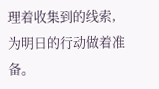理着收集到的线索,为明日的行动做着准备。